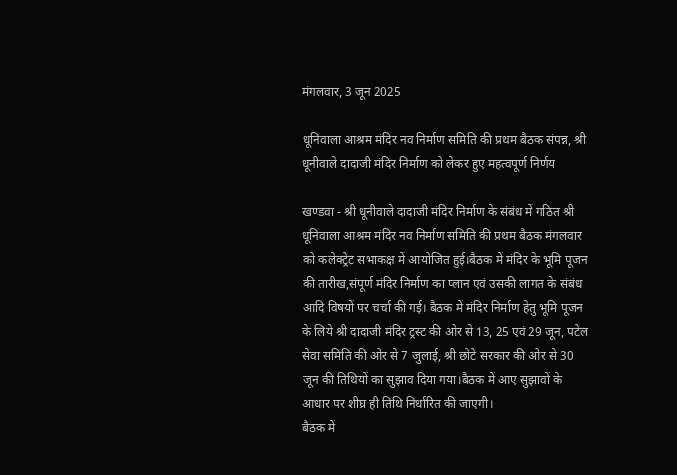मंगलवार, 3 जून 2025

धूनिवाला आश्रम मंदिर नव निर्माण समिति की प्रथम बैठक संपन्न, श्री धूनीवाले दादाजी मंदिर निर्माण को लेकर हुए महत्वपूर्ण निर्णय

खण्डवा - श्री धूनीवाले दादाजी मंदिर निर्माण के संबंध में गठित श्री धूनिवाला आश्रम मंदिर नव निर्माण समिति की प्रथम बैठक मंगलवार को कलेक्ट्रेट सभाकक्ष में आयोजित हुई।बैठक में मंदिर के भूमि पूजन की तारीख,संपूर्ण मंदिर निर्माण का प्लान एवं उसकी लागत के संबंध आदि विषयों पर चर्चा की गई। बैठक में मंदिर निर्माण हेतु भूमि पूजन के लिये श्री दादाजी मंदिर ट्रस्ट की ओर से 13, 25 एवं 29 जून, पटेल सेवा समिति की ओर से 7 जुलाई, श्री छोटे सरकार की ओर से 30 जून की तिथियों का सुझाव दिया गया।बैठक में आए सुझावों के आधार पर शीघ्र ही तिथि निर्धारित की जाएगी।
बैठक में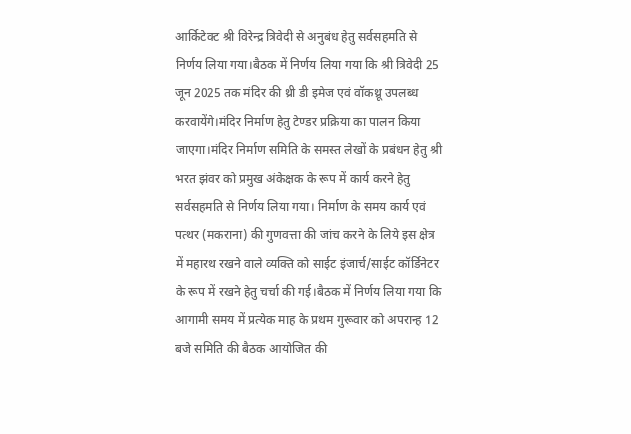आर्किटेक्ट श्री विरेन्द्र त्रिवेदी से अनुबंध हेतु सर्वसहमति से निर्णय लिया गया।बैठक में निर्णय लिया गया कि श्री त्रिवेदी 25 जून 2025 तक मंदिर की थ्री डी इमेज एवं वॉकथ्रू उपलब्ध करवायेंगे।मंदिर निर्माण हेतु टेण्डर प्रक्रिया का पालन किया जाएगा।मंदिर निर्माण समिति के समस्त लेखों के प्रबंधन हेतु श्री भरत झंवर को प्रमुख अंकेक्षक के रूप में कार्य करने हेतु सर्वसहमति से निर्णय लिया गया। निर्माण के समय कार्य एवं पत्थर (मकराना) की गुणवत्ता की जांच करने के लिये इस क्षेत्र में महारथ रखने वाले व्यक्ति को साईट इंजार्च/साईट कॉर्डिनेटर के रूप में रखने हेतु चर्चा की गई।बैठक में निर्णय लिया गया कि आगामी समय में प्रत्येक माह के प्रथम गुरूवार को अपरान्ह 12 बजे समिति की बैठक आयोजित की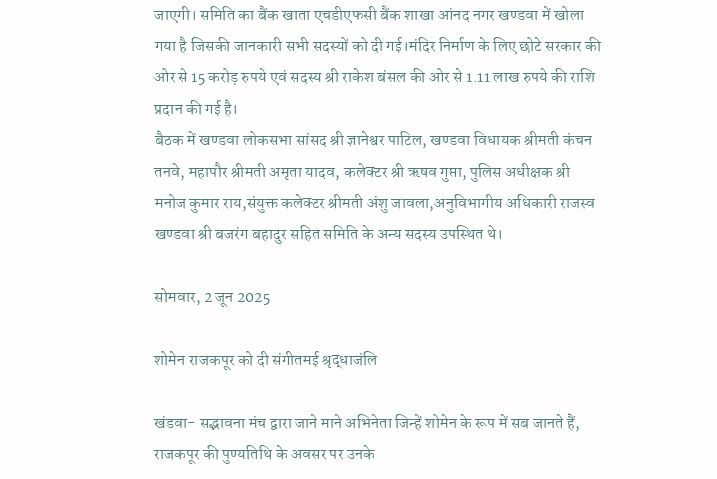जाएगी। समिति का बैंक खाता एचडीएफसी बैंक शाखा आंनद नगर खण्डवा में खोला गया है जिसकी जानकारी सभी सदस्यों को दी गई।मंदिर निर्माण के लिए छोटे सरकार की ओर से 15 करोड़ रुपये एवं सदस्य श्री राकेश बंसल की ओर से 1.11 लाख रुपये की राशि प्रदान की गई है।
बैठक में खण्डवा लोकसभा सांसद श्री ज्ञानेश्वर पाटिल, खण्डवा विधायक श्रीमती कंचन तनवे, महापौर श्रीमती अमृता यादव, कलेक्टर श्री ऋषव गुप्ता, पुलिस अधीक्षक श्री मनोज कुमार राय,संयुक्त कलेक्टर श्रीमती अंशु जावला,अनुविभागीय अधिकारी राजस्व खण्डवा श्री बजरंग बहादुर सहित समिति के अन्य सदस्य उपस्थित थे।

सोमवार, 2 जून 2025

शोमेन राजकपूर को दी संगीतमई श्रृद्धाजंलि

खंडवा- सद्भावना मंच द्वारा जाने माने अभिनेता जिन्हें शोमेन के रूप में सब जानते हैं, राजकपूर की पुण्यतिथि के अवसर पर उनके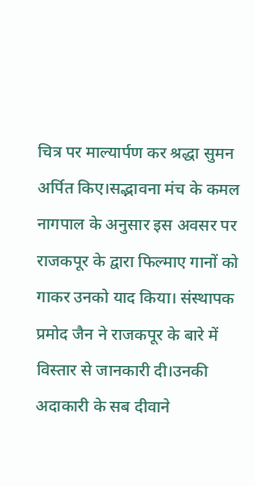चित्र पर माल्यार्पण कर श्रद्धा सुमन अर्पित किए।सद्भावना मंच के कमल नागपाल के अनुसार इस अवसर पर राजकपूर के द्वारा फिल्माए गानों को गाकर उनको याद किया। संस्थापक प्रमोद जैन ने राजकपूर के बारे में विस्तार से जानकारी दी।उनकी अदाकारी के सब दीवाने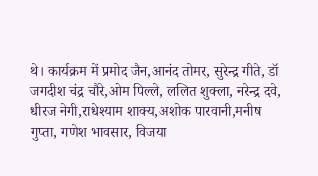थे। कार्यक्रम में प्रमोद जैन,आनंद तोमर, सुरेन्द्र गीते, डॉ जगदीश चंद्र चौरे,ओम पिल्ले, ललित शुक्ला, नरेन्द्र दवे, धीरज नेगी,राधेश्याम शाक्य,अशोक पारवानी,मनीष गुप्ता, गणेश भावसार, विजया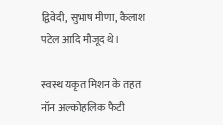द्विवेदी, सुभाष मीणा, कैलाश पटेल आदि मौजूद थे।

स्वस्थ यकृत मिशन के तहत नॉन अल्कोहलिक फैटी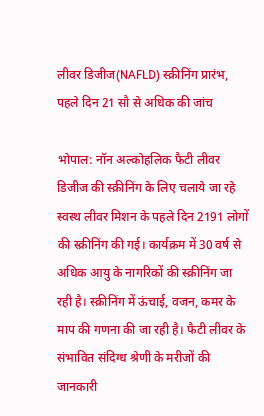लीवर डिजीज(NAFLD) स्क्रीनिंग प्रारंभ, पहले दिन 21 सौ से अधिक की जांच

भोपाल: नॉन अल्कोहलिक फैटी लीवर डिजीज की स्क्रीनिंग के लिए चलाये जा रहे स्वस्थ लीवर मिशन के पहले दिन 2191 लोगों की स्क्रीनिंग की गई। कार्यक्रम में 30 वर्ष से अधिक आयु के नागरिकों की स्क्रीनिंग जा रही है। स्क्रीनिंग में ऊंचाई, वजन, कमर के माप की गणना की जा रही है। फैटी लीवर के संभावित संदिग्ध श्रेणी के मरीजों की जानकारी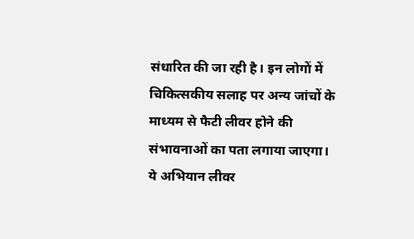संधारित की जा रही है। इन लोगों में चिकित्सकीय सलाह पर अन्य जांचों के माध्यम से फैटी लीवर होने की संभावनाओं का पता लगाया जाएगा।
ये अभियान लीवर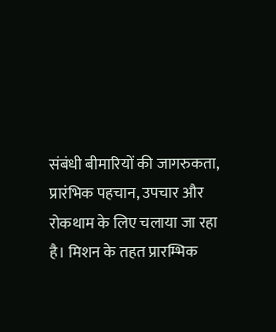संबंधी बीमारियों की जागरुकता, प्रारंभिक पहचान, उपचार और रोकथाम के लिए चलाया जा रहा है। मिशन के तहत प्रारम्भिक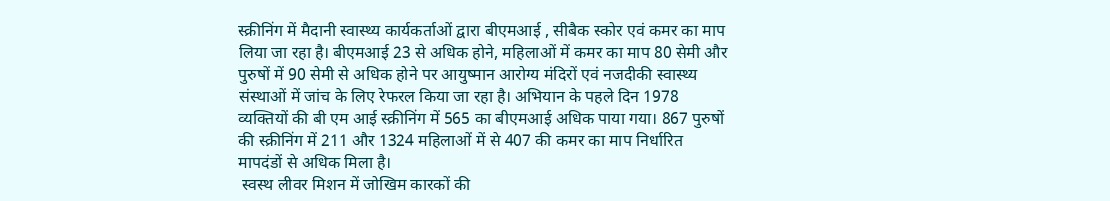स्क्रीनिंग में मैदानी स्वास्थ्य कार्यकर्ताओं द्वारा बीएमआई , सीबैक स्कोर एवं कमर का माप लिया जा रहा है। बीएमआई 23 से अधिक होने, महिलाओं में कमर का माप 80 सेमी और पुरुषों में 90 सेमी से अधिक होने पर आयुष्मान आरोग्य मंदिरों एवं नजदीकी स्वास्थ्य संस्थाओं में जांच के लिए रेफरल किया जा रहा है। अभियान के पहले दिन 1978 व्यक्तियों की बी एम आई स्क्रीनिंग में 565 का बीएमआई अधिक पाया गया। 867 पुरुषों की स्क्रीनिंग में 211 और 1324 महिलाओं में से 407 की कमर का माप निर्धारित मापदंडों से अधिक मिला है।
 स्वस्थ लीवर मिशन में जोखिम कारकों की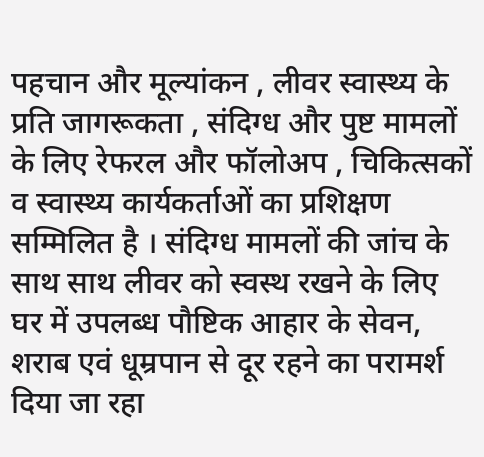पहचान और मूल्यांकन , लीवर स्वास्थ्य के प्रति जागरूकता , संदिग्ध और पुष्ट मामलों के लिए रेफरल और फॉलोअप , चिकित्सकों व स्वास्थ्य कार्यकर्ताओं का प्रशिक्षण सम्मिलित है । संदिग्ध मामलों की जांच के साथ साथ लीवर को स्वस्थ रखने के लिए घर में उपलब्ध पौष्टिक आहार के सेवन, शराब एवं धूम्रपान से दूर रहने का परामर्श दिया जा रहा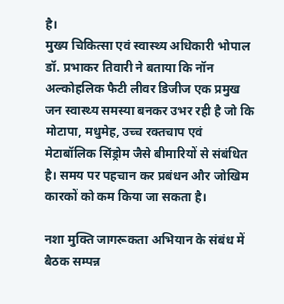है।
मुख्य चिकित्सा एवं स्वास्थ्य अधिकारी भोपाल डॉ. प्रभाकर तिवारी ने बताया कि नॉन अल्कोहलिक फैटी लीवर डिजीज एक प्रमुख जन स्वास्थ्य समस्या बनकर उभर रही है जो कि मोटापा, मधुमेह, उच्च रक्तचाप एवं मेटाबॉलिक सिंड्रोम जैसे बीमारियों से संबंधित है। समय पर पहचान कर प्रबंधन और जोखिम कारकों को कम किया जा सकता है।

नशा मुक्ति जागरूकता अभियान के संबंध में बैठक सम्पन्न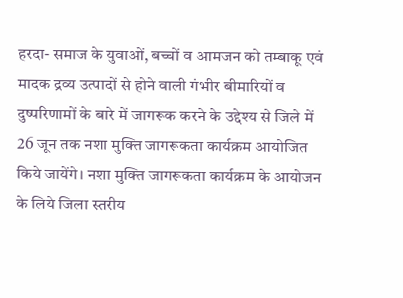हरदा- समाज के युवाओं, बच्चों व आमजन को तम्बाकू एवं मादक द्रव्य उत्पादों से होने वाली गंभीर बीमारियों व दुष्परिणामों के बारे में जागरूक करने के उद्देश्य से जिले में 26 जून तक नशा मुक्ति जागरूकता कार्यक्रम आयोजित किये जायेंगे। नशा मुक्ति जागरूकता कार्यक्रम के आयोजन के लिये जिला स्तरीय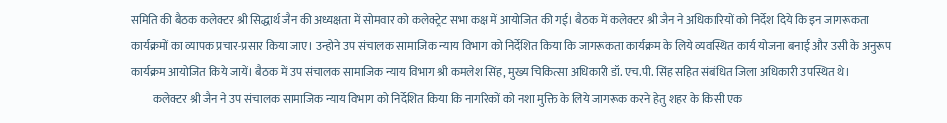समिति की बैठक कलेक्टर श्री सिद्धार्थ जैन की अध्यक्षता में सोमवार को कलेक्ट्रेट सभा कक्ष में आयोजित की गई। बैठक में कलेक्टर श्री जैन ने अधिकारियों को निर्देश दिये कि इन जागरूकता कार्यक्रमों का व्यापक प्रचार-प्रसार किया जाए। उन्होने उप संचालक सामाजिक न्याय विभाग को निर्देशित किया कि जागरूकता कार्यक्रम के लिये व्यवस्थित कार्य योजना बनाई और उसी के अनुरूप कार्यक्रम आयोजित किये जायें। बैठक में उप संचालक सामाजिक न्याय विभाग श्री कमलेश सिंह, मुख्य चिकित्सा अधिकारी डॉ. एच.पी. सिंह सहित संबंधित जिला अधिकारी उपस्थित थे।
          कलेक्टर श्री जैन ने उप संचालक सामाजिक न्याय विभाग को निर्देशित किया कि नागरिकों को नशा मुक्ति के लिये जागरूक करने हेतु शहर के किसी एक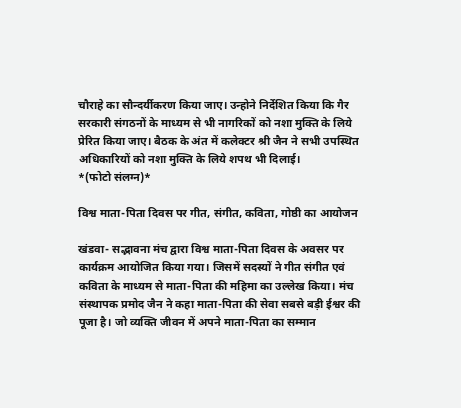चौराहे का सौन्दर्यीकरण किया जाए। उन्होने निर्देशित किया कि गैर सरकारी संगठनों के माध्यम से भी नागरिकों को नशा मुक्ति के लिये प्रेरित किया जाए। बैठक के अंत में कलेक्टर श्री जैन ने सभी उपस्थित अधिकारियों को नशा मुक्ति के लिये शपथ भी दिलाई।
*(फोटो संलग्न)*

विश्व माता-पिता दिवस पर गीत, संगीत, कविता, गोष्ठी का आयोजन

खंडवा- सद्भावना मंच द्वारा विश्व माता-पिता दिवस के अवसर पर कार्यक्रम आयोजित किया गया। जिसमें सदस्यों ने गीत संगीत एवं कविता के माध्यम से माता-पिता की महिमा का उल्लेख किया। मंच संस्थापक प्रमोद जैन ने कहा माता-पिता की सेवा सबसे बड़ी ईश्वर की पूजा है। जो व्यक्ति जीवन में अपने माता-पिता का सम्मान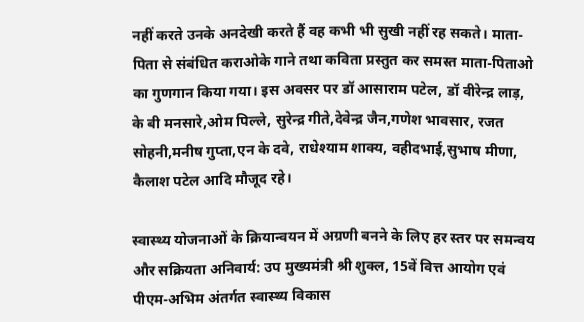नहीं करते उनके अनदेखी करते हैं वह कभी भी सुखी नहीं रह सकते। माता-पिता से संबंधित कराओके गाने तथा कविता प्रस्तुत कर समस्त माता-पिताओ का गुणगान किया गया। इस अवसर पर डॉ आसाराम पटेल, डॉ वीरेन्द्र लाड़, के बी मनसारे,ओम पिल्ले, सुरेन्द्र गीते,देवेन्द्र जैन,गणेश भावसार, रजत सोहनी,मनीष गुप्ता,एन के दवे, राधेश्याम शाक्य, वहीदभाई,सुभाष मीणा, कैलाश पटेल आदि मौजूद रहे।

स्वास्थ्य योजनाओं के क्रियान्वयन में अग्रणी बनने के लिए हर स्तर पर समन्वय और सक्रियता अनिवार्य: उप मुख्यमंत्री श्री शुक्ल, 15वें वित्त आयोग एवं पीएम-अभिम अंतर्गत स्वास्थ्य विकास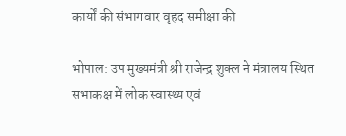कार्यों की संभागवार वृहद समीक्षा की

भोपाल: उप मुख्यमंत्री श्री राजेन्द्र शुक्ल ने मंत्रालय स्थित सभाकक्ष में लोक स्वास्थ्य एवं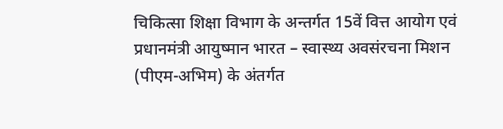चिकित्सा शिक्षा विभाग के अन्तर्गत 15वें वित्त आयोग एवं प्रधानमंत्री आयुष्मान भारत – स्वास्थ्य अवसंरचना मिशन (पीएम-अभिम) के अंतर्गत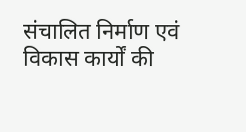संचालित निर्माण एवं विकास कार्यों की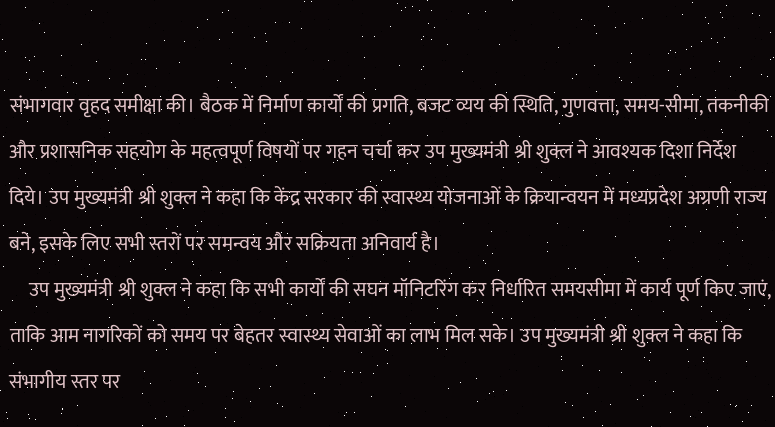संभागवार वृहद समीक्षा की। बैठक में निर्माण कार्यों की प्रगति, बजट व्यय की स्थिति, गुणवत्ता, समय-सीमा, तकनीकी और प्रशासनिक सहयोग के महत्वपूर्ण विषयों पर गहन चर्चा कर उप मुख्यमंत्री श्री शुक्ल ने आवश्यक दिशा निर्देश दिये। उप मुख्यमंत्री श्री शुक्ल ने कहा कि केंद्र सरकार की स्वास्थ्य योजनाओं के क्रियान्वयन में मध्यप्रदेश अग्रणी राज्य बने, इसके लिए सभी स्तरों पर समन्वय और सक्रियता अनिवार्य है।
     उप मुख्यमंत्री श्री शुक्ल ने कहा कि सभी कार्यों की सघन मॉनिटरिंग कर निर्धारित समयसीमा में कार्य पूर्ण किए जाएं, ताकि आम नागरिकों को समय पर बेहतर स्वास्थ्य सेवाओं का लाभ मिल सके। उप मुख्यमंत्री श्री शुक्ल ने कहा कि संभागीय स्तर पर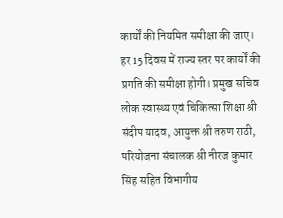कार्यों की नियमित समीक्षा की जाए। हर 15 दिवस में राज्य स्तर पर कार्यों की प्रगति की समीक्षा होगी। प्रमुख सचिव लोक स्वास्थ्य एवं चिकित्सा शिक्षा श्री संदीप यादव, आयुक्त श्री तरुण राठी, परियोजना संचालक श्री नीरज कुमार सिंह सहित विभागीय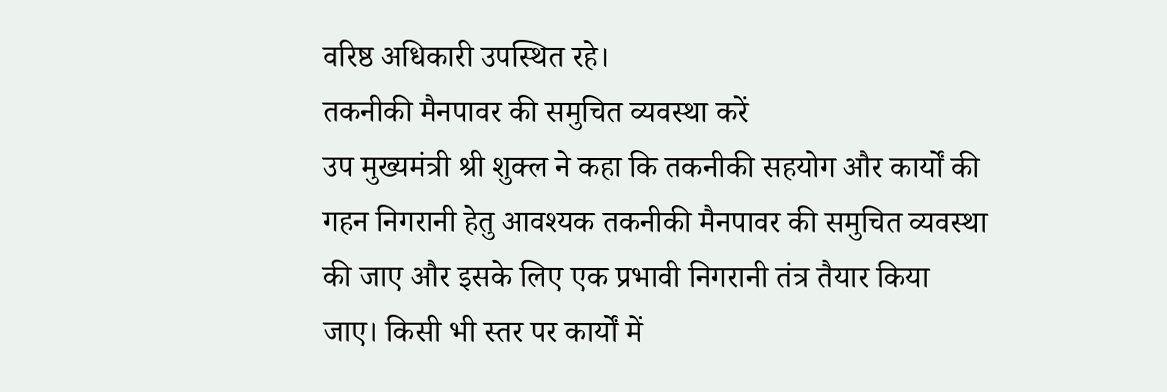वरिष्ठ अधिकारी उपस्थित रहे।
तकनीकी मैनपावर की समुचित व्यवस्था करें
उप मुख्यमंत्री श्री शुक्ल ने कहा कि तकनीकी सहयोग और कार्यों की गहन निगरानी हेतु आवश्यक तकनीकी मैनपावर की समुचित व्यवस्था की जाए और इसके लिए एक प्रभावी निगरानी तंत्र तैयार किया जाए। किसी भी स्तर पर कार्यों में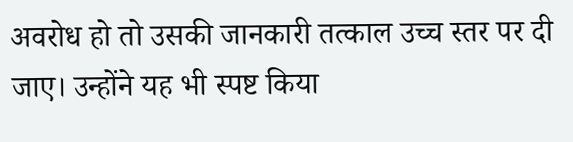अवरोध हो तो उसकी जानकारी तत्काल उच्च स्तर पर दी जाए। उन्होंने यह भी स्पष्ट किया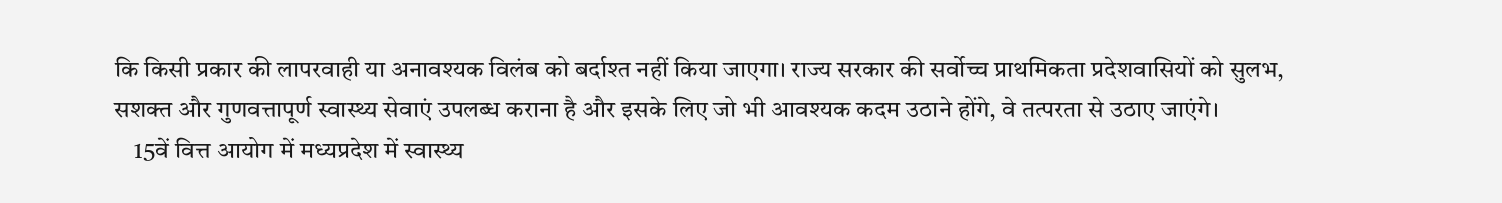कि किसी प्रकार की लापरवाही या अनावश्यक विलंब को बर्दाश्त नहीं किया जाएगा। राज्य सरकार की सर्वोच्च प्राथमिकता प्रदेशवासियों को सुलभ, सशक्त और गुणवत्तापूर्ण स्वास्थ्य सेवाएं उपलब्ध कराना है और इसके लिए जो भी आवश्यक कदम उठाने होंगे, वे तत्परता से उठाए जाएंगे।
    15वें वित्त आयोग में मध्यप्रदेश में स्वास्थ्य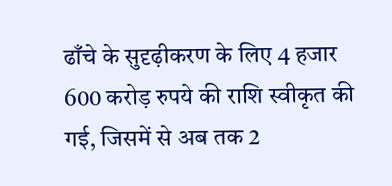ढाँचे के सुदृढ़ीकरण के लिए 4 हजार 600 करोड़ रुपये की राशि स्वीकृत की गई, जिसमें से अब तक 2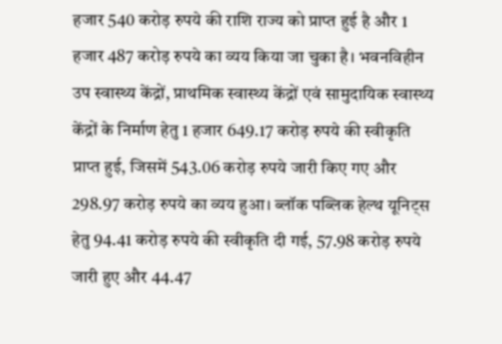हजार 540 करोड़ रुपये की राशि राज्य को प्राप्त हुई है और 1 हजार 487 करोड़ रुपये का व्यय किया जा चुका है। भवनविहीन उप स्वास्थ्य केंद्रों, प्राथमिक स्वास्थ्य केंद्रों एवं सामुदायिक स्वास्थ्य केंद्रों के निर्माण हेतु 1 हजार 649.17 करोड़ रुपये की स्वीकृति प्राप्त हुई, जिसमें 543.06 करोड़ रुपये जारी किए गए और 298.97 करोड़ रुपये का व्यय हुआ। ब्लॉक पब्लिक हेल्थ यूनिट्स हेतु 94.41 करोड़ रुपये की स्वीकृति दी गई, 57.98 करोड़ रुपये जारी हुए और 44.47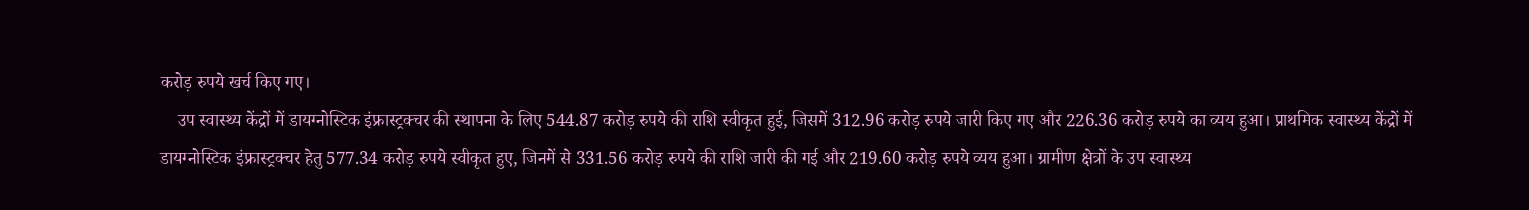करोड़ रुपये खर्च किए गए।
    उप स्वास्थ्य केंद्रों में डायग्नोस्टिक इंफ्रास्ट्रक्चर की स्थापना के लिए 544.87 करोड़ रुपये की राशि स्वीकृत हुई, जिसमें 312.96 करोड़ रुपये जारी किए गए और 226.36 करोड़ रुपये का व्यय हुआ। प्राथमिक स्वास्थ्य केंद्रों में डायग्नोस्टिक इंफ्रास्ट्रक्चर हेतु 577.34 करोड़ रुपये स्वीकृत हुए, जिनमें से 331.56 करोड़ रुपये की राशि जारी की गई और 219.60 करोड़ रुपये व्यय हुआ। ग्रामीण क्षेत्रों के उप स्वास्थ्य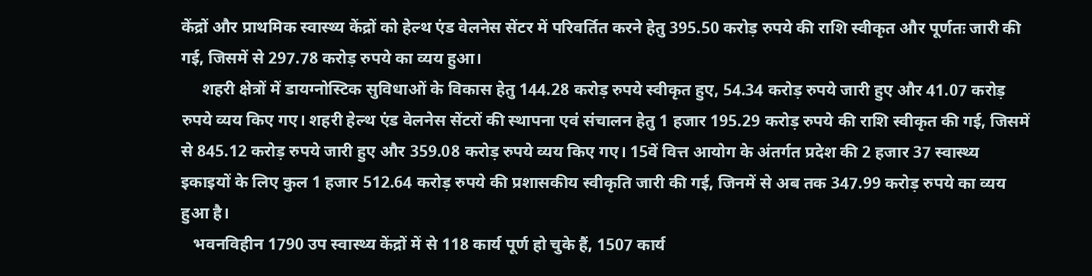केंद्रों और प्राथमिक स्वास्थ्य केंद्रों को हेल्थ एंड वेलनेस सेंटर में परिवर्तित करने हेतु 395.50 करोड़ रुपये की राशि स्वीकृत और पूर्णतः जारी की गई, जिसमें से 297.78 करोड़ रुपये का व्यय हुआ।
     शहरी क्षेत्रों में डायग्नोस्टिक सुविधाओं के विकास हेतु 144.28 करोड़ रुपये स्वीकृत हुए, 54.34 करोड़ रुपये जारी हुए और 41.07 करोड़ रुपये व्यय किए गए। शहरी हेल्थ एंड वेलनेस सेंटरों की स्थापना एवं संचालन हेतु 1 हजार 195.29 करोड़ रुपये की राशि स्वीकृत की गई, जिसमें से 845.12 करोड़ रुपये जारी हुए और 359.08 करोड़ रुपये व्यय किए गए। 15वें वित्त आयोग के अंतर्गत प्रदेश की 2 हजार 37 स्वास्थ्य इकाइयों के लिए कुल 1 हजार 512.64 करोड़ रुपये की प्रशासकीय स्वीकृति जारी की गई, जिनमें से अब तक 347.99 करोड़ रुपये का व्यय हुआ है।
   भवनविहीन 1790 उप स्वास्थ्य केंद्रों में से 118 कार्य पूर्ण हो चुके हैं, 1507 कार्य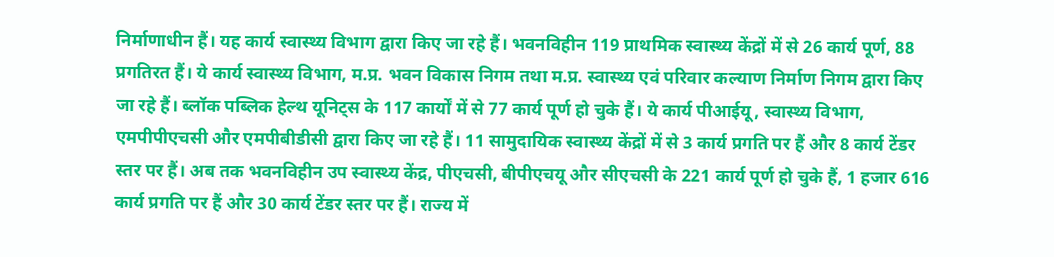निर्माणाधीन हैं। यह कार्य स्वास्थ्य विभाग द्वारा किए जा रहे हैं। भवनविहीन 119 प्राथमिक स्वास्थ्य केंद्रों में से 26 कार्य पूर्ण, 88 प्रगतिरत हैं। ये कार्य स्वास्थ्य विभाग, म.प्र. भवन विकास निगम तथा म.प्र. स्वास्थ्य एवं परिवार कल्याण निर्माण निगम द्वारा किए जा रहे हैं। ब्लॉक पब्लिक हेल्थ यूनिट्स के 117 कार्यों में से 77 कार्य पूर्ण हो चुके हैं। ये कार्य पीआईयू, स्वास्थ्य विभाग, एमपीपीएचसी और एमपीबीडीसी द्वारा किए जा रहे हैं। 11 सामुदायिक स्वास्थ्य केंद्रों में से 3 कार्य प्रगति पर हैं और 8 कार्य टेंडर स्तर पर हैं। अब तक भवनविहीन उप स्वास्थ्य केंद्र, पीएचसी, बीपीएचयू और सीएचसी के 221 कार्य पूर्ण हो चुके हैं, 1 हजार 616 कार्य प्रगति पर हैं और 30 कार्य टेंडर स्तर पर हैं। राज्य में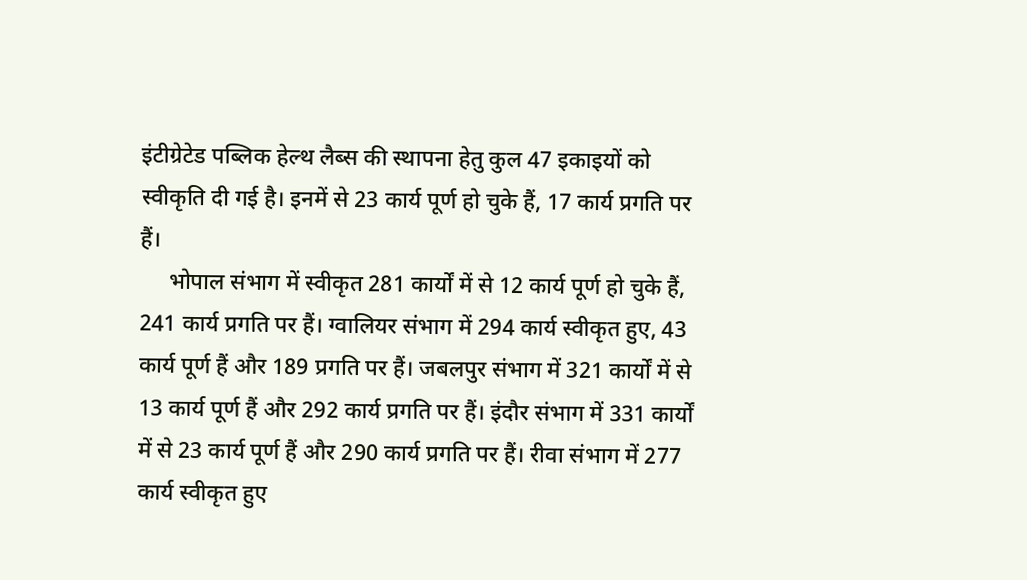इंटीग्रेटेड पब्लिक हेल्थ लैब्स की स्थापना हेतु कुल 47 इकाइयों को स्वीकृति दी गई है। इनमें से 23 कार्य पूर्ण हो चुके हैं, 17 कार्य प्रगति पर हैं।
     भोपाल संभाग में स्वीकृत 281 कार्यों में से 12 कार्य पूर्ण हो चुके हैं, 241 कार्य प्रगति पर हैं। ग्वालियर संभाग में 294 कार्य स्वीकृत हुए, 43 कार्य पूर्ण हैं और 189 प्रगति पर हैं। जबलपुर संभाग में 321 कार्यों में से 13 कार्य पूर्ण हैं और 292 कार्य प्रगति पर हैं। इंदौर संभाग में 331 कार्यों में से 23 कार्य पूर्ण हैं और 290 कार्य प्रगति पर हैं। रीवा संभाग में 277 कार्य स्वीकृत हुए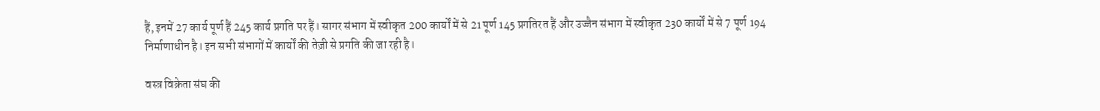हैं, इनमें 27 कार्य पूर्ण हैं 245 कार्य प्रगति पर हैं। सागर संभाग में स्वीकृत 200 कार्यों में से 21 पूर्ण 145 प्रगतिरत हैं और उज्जैन संभाग में स्वीकृत 230 कार्यों में से 7 पूर्ण 194 निर्माणाधीन है। इन सभी संभागों में कार्यों की तेज़ी से प्रगति की जा रही है।

वस्त्र विक्रेता संघ की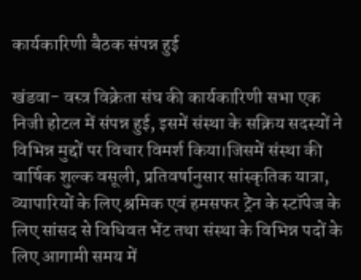कार्यकारिणी बैठक संपन्न हुई

खंडवा- वस्त्र विक्रेता संघ की कार्यकारिणी सभा एक निजी होटल में संपन्न हुई, इसमें संस्था के सक्रिय सदस्यों ने विभिन्न मुद्दों पर विचार विमर्श किया।जिसमें संस्था की वार्षिक शुल्क वसूली, प्रतिवर्षानुसार सांस्कृतिक यात्रा, व्यापारियों के लिए श्रमिक एवं हमसफर ट्रेन के स्टॉपेज के लिए सांसद से विधिवत भेंट तथा संस्था के विभिन्न पदों के लिए आगामी समय में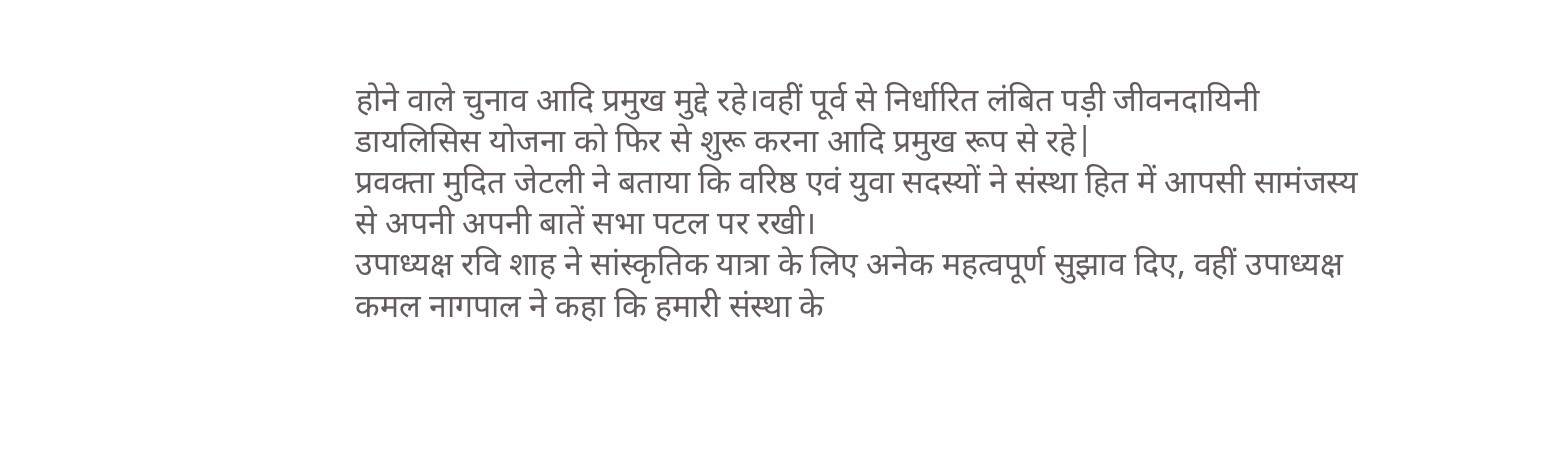होने वाले चुनाव आदि प्रमुख मुद्दे रहे।वहीं पूर्व से निर्धारित लंबित पड़ी जीवनदायिनी डायलिसिस योजना को फिर से शुरू करना आदि प्रमुख रूप से रहे|
प्रवक्ता मुदित जेटली ने बताया कि वरिष्ठ एवं युवा सदस्यों ने संस्था हित में आपसी सामंजस्य से अपनी अपनी बातें सभा पटल पर रखी।
उपाध्यक्ष रवि शाह ने सांस्कृतिक यात्रा के लिए अनेक महत्वपूर्ण सुझाव दिए, वहीं उपाध्यक्ष कमल नागपाल ने कहा कि हमारी संस्था के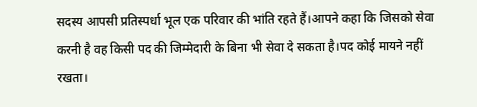सदस्य आपसी प्रतिस्पर्धा भूल एक परिवार की भांति रहते हैं।आपने कहा कि जिसको सेवा करनी है वह किसी पद की जिम्मेदारी के बिना भी सेवा दे सकता है।पद कोई मायने नहीं रखता।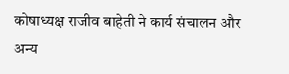कोषाध्यक्ष राजीव बाहेती ने कार्य संचालन और अन्य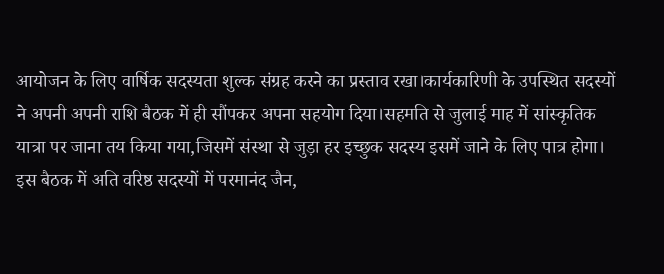आयोजन के लिए वार्षिक सदस्यता शुल्क संग्रह करने का प्रस्ताव रखा।कार्यकारिणी के उपस्थित सदस्यों ने अपनी अपनी राशि बैठक में ही सौंपकर अपना सहयोग दिया।सहमति से जुलाई माह में सांस्कृतिक यात्रा पर जाना तय किया गया,जिसमें संस्था से जुड़ा हर इच्छुक सदस्य इसमें जाने के लिए पात्र होगा।
इस बैठक में अति वरिष्ठ सदस्यों में परमानंद जैन,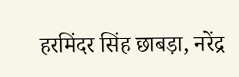हरमिंदर सिंह छाबड़ा, नरेंद्र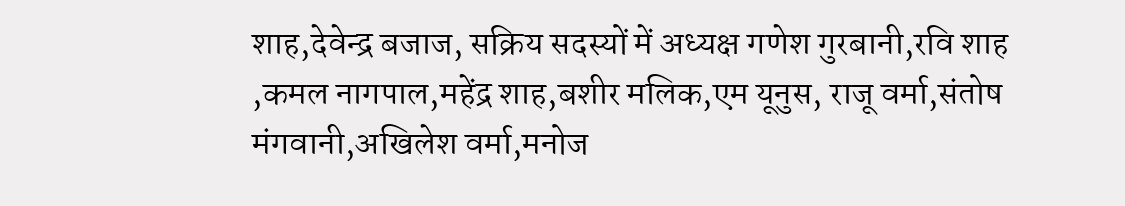शाह,देवेन्द्र बजाज, सक्रिय सदस्यों में अध्यक्ष गणेश गुरबानी,रवि शाह ,कमल नागपाल,महेंद्र शाह,बशीर मलिक,एम यूनुस, राजू वर्मा,संतोष मंगवानी,अखिलेश वर्मा,मनोज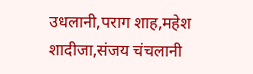उधलानी,पराग शाह,महेश शादीजा,संजय चंचलानी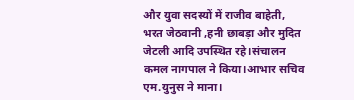और युवा सदस्यों में राजीव बाहेती, भरत जेठवानी ,हनी छाबड़ा और मुदित जेटली आदि उपस्थित रहे।संचालन कमल नागपाल ने किया।आभार सचिव एम.युनुस ने माना।